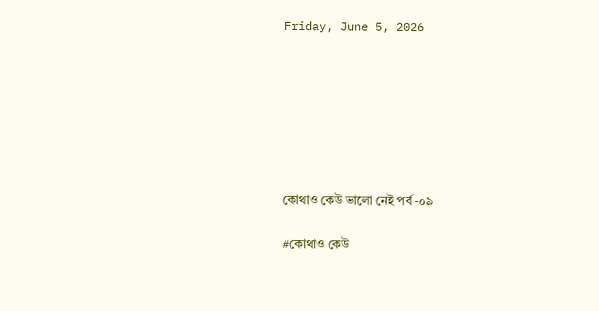Friday, June 5, 2026







কোথাও কেউ ভালো নেই পর্ব -০৯

#কোথাও কেউ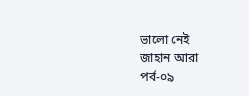ভালো নেই
জাহান আরা
পর্ব-০৯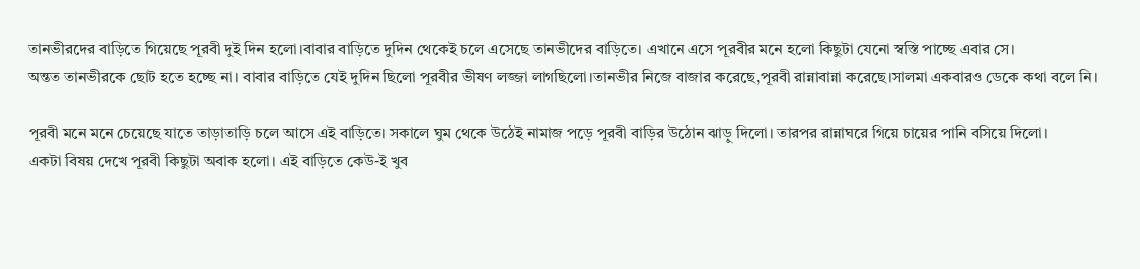তানভীরদের বাড়িতে গিয়েছে পূরবী দুই দিন হলো।বাবার বাড়িতে দুদিন থেকেই চলে এসেছে তানভীদের বাড়িতে। এখানে এসে পূরবীর মনে হলো কিছুটা যেনো স্বস্তি পাচ্ছে এবার সে।
অন্তত তানভীরকে ছোট হতে হচ্ছে না। বাবার বাড়িতে যেই দুদিন ছিলো পূরবীর ভীষণ লজ্জা লাগছিলো।তানভীর নিজে বাজার করেছে,পূরবী রান্নাবান্না করেছে।সালমা একবারও ডেকে কথা বলে নি।

পূরবী মনে মনে চেয়েছে যাতে তাড়াতাড়ি চলে আসে এই বাড়িতে। সকালে ঘুম থেকে উঠেই নামাজ পড়ে পূরবী বাড়ির উঠোন ঝাড়ু দিলো। তারপর রান্নাঘরে গিয়ে চায়ের পানি বসিয়ে দিলো।
একটা বিষয় দেখে পূরবী কিছুটা অবাক হলো। এই বাড়িতে কেউ-ই খুব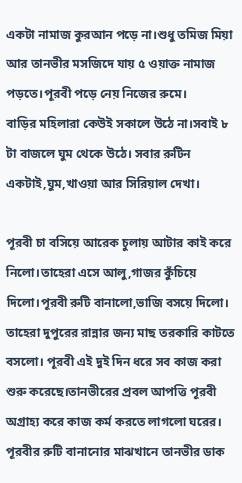একটা নামাজ কুরআন পড়ে না।শুধু তমিজ মিয়া আর তানভীর মসজিদে যায় ৫ ওয়াক্ত নামাজ পড়তে।পূরবী পড়ে নেয় নিজের রুমে।
বাড়ির মহিলারা কেউই সকালে উঠে না।সবাই ৮ টা বাজলে ঘুম থেকে উঠে। সবার রুটিন একটাই,ঘুম,খাওয়া আর সিরিয়াল দেখা।

পূরবী চা বসিয়ে আরেক চুলায় আটার কাই করে নিলো।তাহেরা এসে আলু,গাজর কুঁচিয়ে দিলো।পূরবী রুটি বানালো,ভাজি বসয়ে দিলো।
তাহেরা দুপুরের রান্নার জন্য মাছ তরকারি কাটতে বসলো। পূরবী এই দুই দিন ধরে সব কাজ করা শুরু করেছে।তানভীরের প্রবল আপত্তি পূরবী অগ্রাহ্য করে কাজ কর্ম করতে লাগলো ঘরের।
পূরবীর রুটি বানানোর মাঝখানে তানভীর ডাক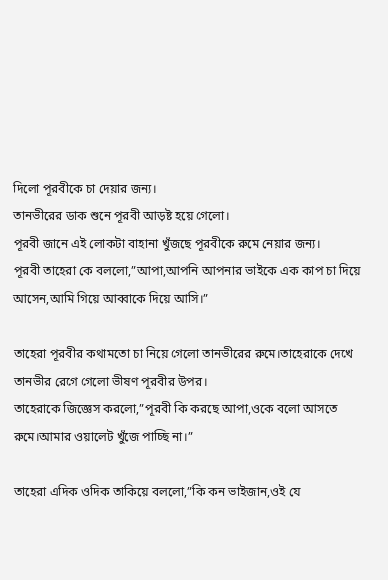দিলো পূরবীকে চা দেয়ার জন্য।
তানভীরের ডাক শুনে পূরবী আড়ষ্ট হয়ে গেলো।
পূরবী জানে এই লোকটা বাহানা খুঁজছে পূরবীকে রুমে নেয়ার জন্য।
পূরবী তাহেরা কে বললো,”আপা,আপনি আপনার ভাইকে এক কাপ চা দিয়ে আসেন,আমি গিয়ে আব্বাকে দিয়ে আসি।”

তাহেরা পূরবীর কথামতো চা নিয়ে গেলো তানভীরের রুমে।তাহেরাকে দেখে তানভীর রেগে গেলো ভীষণ পূরবীর উপর।
তাহেরাকে জিজ্ঞেস করলো,”পূরবী কি করছে আপা,ওকে বলো আসতে রুমে।আমার ওয়ালেট খুঁজে পাচ্ছি না।”

তাহেরা এদিক ওদিক তাকিয়ে বললো,”কি কন ভাইজান,ওই যে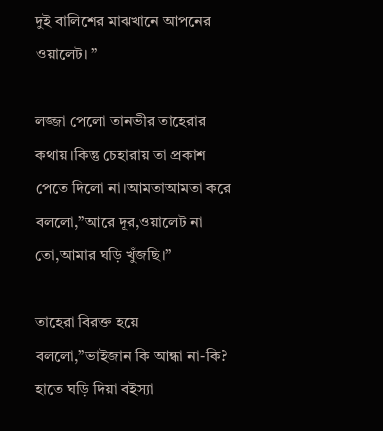দুই বালিশের মাঝখানে আপনের ওয়ালেট। ”

লজ্জা পেলো তানভীর তাহেরার কথায়।কিন্তু চেহারায় তা প্রকাশ পেতে দিলো না।আমতাআমতা করে বললো,”আরে দূর,ওয়ালেট না তো,আমার ঘড়ি খুঁজছি।”

তাহেরা বিরক্ত হয়ে বললো,”ভাইজান কি আন্ধা না-কি?
হাতে ঘড়ি দিয়া বইস্যা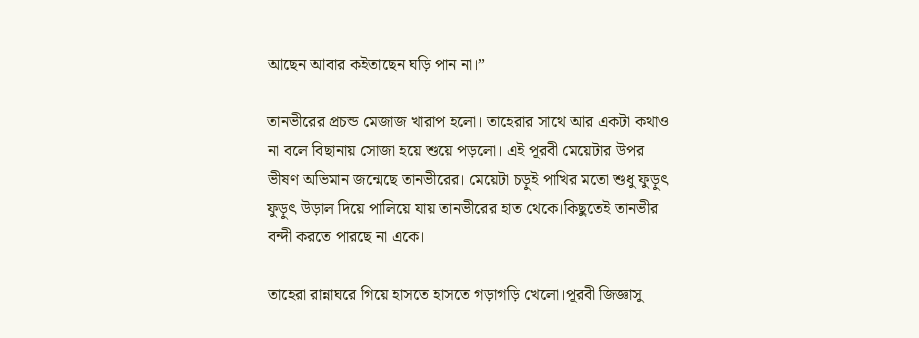আছেন আবার কইতাছেন ঘড়ি পান না।”

তানভীরের প্রচন্ড মেজাজ খারাপ হলো। তাহেরার সাথে আর একটা কথাও না বলে বিছানায় সোজা হয়ে শুয়ে পড়লো। এই পূরবী মেয়েটার উপর ভীষণ অভিমান জন্মেছে তানভীরের। মেয়েটা চড়ুই পাখির মতো শুধু ফুড়ুৎ ফুড়ুৎ উড়াল দিয়ে পালিয়ে যায় তানভীরের হাত থেকে।কিছুতেই তানভীর বন্দী করতে পারছে না একে।

তাহেরা রান্নাঘরে গিয়ে হাসতে হাসতে গড়াগড়ি খেলো।পূরবী জিজ্ঞাসু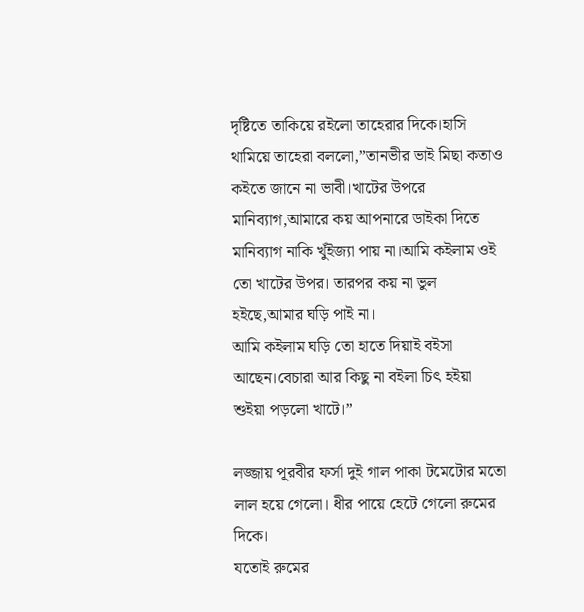দৃষ্টিতে তাকিয়ে রইলো তাহেরার দিকে।হাসি থামিয়ে তাহেরা বললো,”তানভীর ভাই মিছা কতাও কইতে জানে না ভাবী।খাটের উপরে মানিব্যাগ,আমারে কয় আপনারে ডাইকা দিতে মানিব্যাগ নাকি খুঁইজ্যা পায় না।আমি কইলাম ওই তো খাটের উপর। তারপর কয় না ভুল হইছে,আমার ঘড়ি পাই না।
আমি কইলাম ঘড়ি তো হাতে দিয়াই বইসা আছেন।বেচারা আর কিছু না বইলা চিৎ হইয়া শুইয়া পড়লো খাটে।”

লজ্জায় পূরবীর ফর্সা দুই গাল পাকা টমেটোর মতো লাল হয়ে গেলো। ধীর পায়ে হেটে গেলো রুমের দিকে।
যতোই রুমের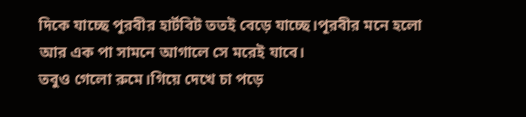দিকে যাচ্ছে পূরবীর হার্টবিট ততই বেড়ে যাচ্ছে।পূরবীর মনে হলো আর এক পা সামনে আগালে সে মরেই যাবে।
তবুও গেলো রুমে।গিয়ে দেখে চা পড়ে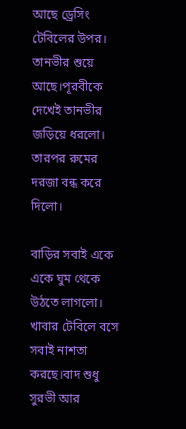আছে ড্রেসিং টেবিলের উপর। তানভীর শুয়ে আছে।পূরবীকে দেখেই তানভীর জড়িয়ে ধরলো। তারপর রুমের দরজা বন্ধ করে দিলো।

বাড়ির সবাই একে একে ঘুম থেকে উঠতে লাগলো। খাবার টেবিলে বসে সবাই নাশতা করছে।বাদ শুধু সুরভী আর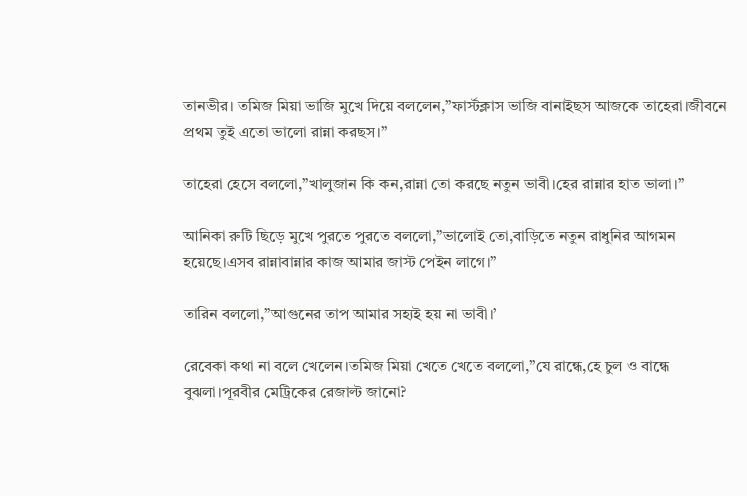তানভীর। তমিজ মিয়া ভাজি মুখে দিয়ে বললেন,”ফার্স্টক্লাস ভাজি বানাইছস আজকে তাহেরা।জীবনে প্রথম তুই এতো ভালো রান্না করছস।”

তাহেরা হেসে বললো,”খালুজান কি কন,রান্না তো করছে নতুন ভাবী।হের রান্নার হাত ভালা।”

আনিকা রুটি ছিড়ে মুখে পুরতে পুরতে বললো,”ভালোই তো,বাড়িতে নতুন রাধুনির আগমন হয়েছে।এসব রান্নাবান্নার কাজ আমার জাস্ট পেইন লাগে।”

তারিন বললো,”আগুনের তাপ আমার সহ্যই হয় না ভাবী।’

রেবেকা কথা না বলে খেলেন।তমিজ মিয়া খেতে খেতে বললো,”যে রান্ধে,হে চুল ও বান্ধে বুঝলা।পূরবীর মেট্রিকের রেজাল্ট জানো?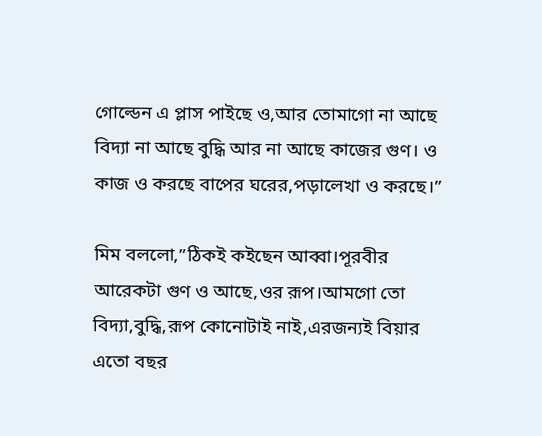গোল্ডেন এ প্লাস পাইছে ও,আর তোমাগো না আছে বিদ্যা না আছে বুদ্ধি আর না আছে কাজের গুণ। ও কাজ ও করছে বাপের ঘরের,পড়ালেখা ও করছে।”

মিম বললো,”ঠিকই কইছেন আব্বা।পূরবীর আরেকটা গুণ ও আছে,ওর রূপ।আমগো তো বিদ্যা,বুদ্ধি,রূপ কোনোটাই নাই,এরজন্যই বিয়ার এতো বছর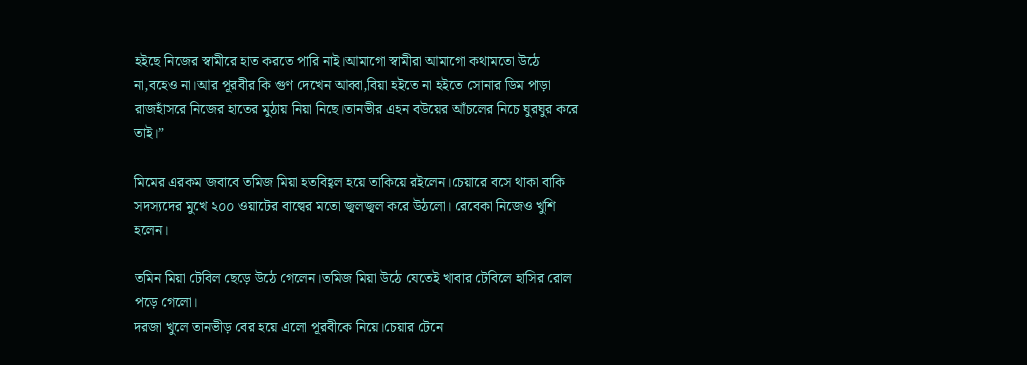হইছে নিজের স্বামীরে হাত করতে পারি নাই।আমাগো স্বামীরা আমাগো কথামতো উঠে না,বহেও না।আর পূরবীর কি গুণ দেখেন আব্বা,বিয়া হইতে না হইতে সোনার ডিম পাড়া রাজহাঁসরে নিজের হাতের মুঠায় নিয়া নিছে।তানভীর এহন বউয়ের আঁচলের নিচে ঘুরঘুর করে তাই।”

মিমের এরকম জবাবে তমিজ মিয়া হতবিহ্বল হয়ে তাকিয়ে রইলেন।চেয়ারে বসে থাকা বাকি সদস্যদের মুখে ২০০ ওয়াটের বাল্বের মতো জ্বলজ্বল করে উঠলো। রেবেকা নিজেও খুশি হলেন।

তমিন মিয়া টেবিল ছেড়ে উঠে গেলেন।তমিজ মিয়া উঠে যেতেই খাবার টেবিলে হাসির রোল পড়ে গেলো।
দরজা খুলে তানভীড় বের হয়ে এলো পূরবীকে নিয়ে।চেয়ার টেনে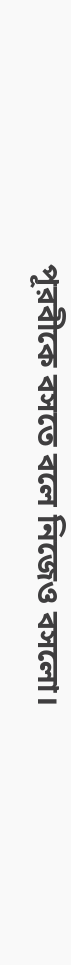পূরবীকে বসতে বলে নিজেও বসলো।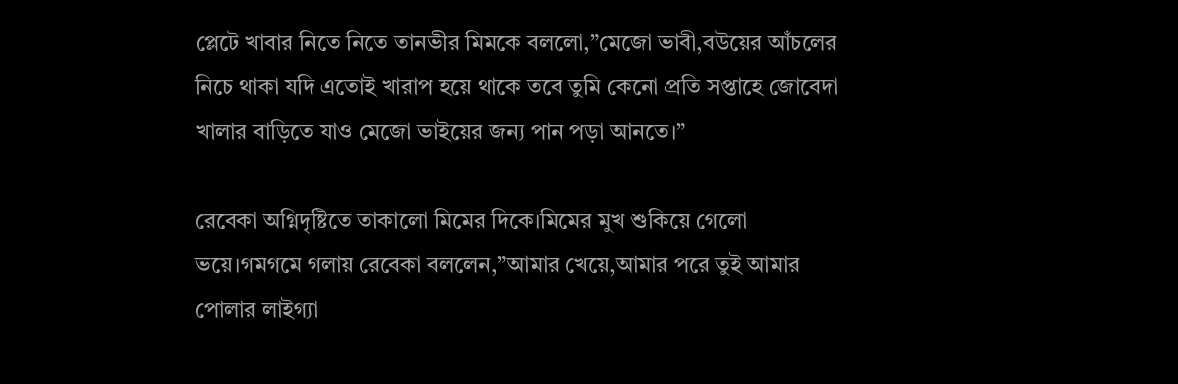প্লেটে খাবার নিতে নিতে তানভীর মিমকে বললো,”মেজো ভাবী,বউয়ের আঁচলের নিচে থাকা যদি এতোই খারাপ হয়ে থাকে তবে তুমি কেনো প্রতি সপ্তাহে জোবেদা খালার বাড়িতে যাও মেজো ভাইয়ের জন্য পান পড়া আনতে।”

রেবেকা অগ্নিদৃষ্টিতে তাকালো মিমের দিকে।মিমের মুখ শুকিয়ে গেলো ভয়ে।গমগমে গলায় রেবেকা বললেন,”আমার খেয়ে,আমার পরে তুই আমার পোলার লাইগ্যা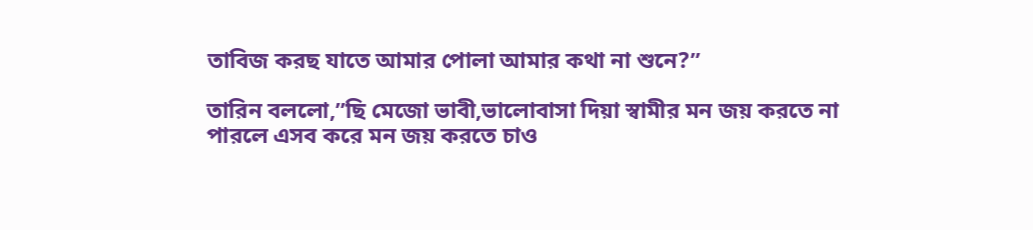তাবিজ করছ যাতে আমার পোলা আমার কথা না শুনে?”

তারিন বললো,”ছি মেজো ভাবী,ভালোবাসা দিয়া স্বামীর মন জয় করতে না পারলে এসব করে মন জয় করতে চাও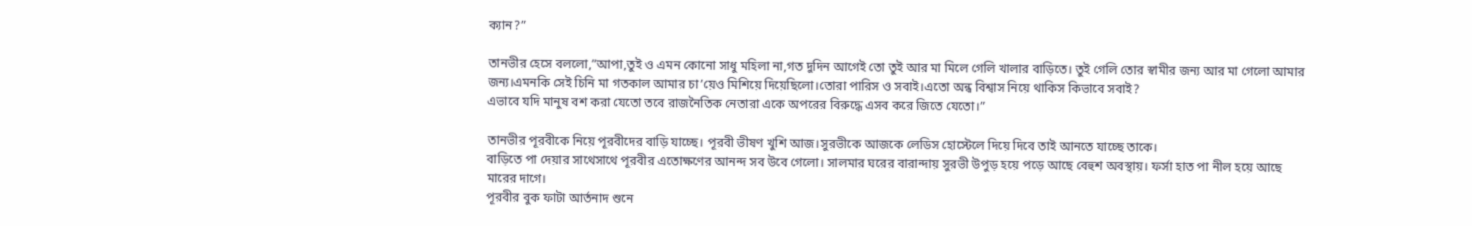ক্যান?”

তানভীর হেসে বললো,”আপা,তুই ও এমন কোনো সাধু মহিলা না,গত দুদিন আগেই তো তুই আর মা মিলে গেলি খালার বাড়িতে। তুই গেলি তোর স্বামীর জন্য আর মা গেলো আমার জন্য।এমনকি সেই চিনি মা গতকাল আমার চা’য়েও মিশিয়ে দিয়েছিলো।তোরা পারিস ও সবাই।এতো অন্ধ বিশ্বাস নিয়ে থাকিস কিভাবে সবাই?
এভাবে যদি মানুষ বশ করা যেতো তবে রাজনৈতিক নেতারা একে অপরের বিরুদ্ধে এসব করে জিতে যেতো।”

তানভীর পূরবীকে নিয়ে পূরবীদের বাড়ি যাচ্ছে। পূরবী ভীষণ খুশি আজ।সুরভীকে আজকে লেডিস হোস্টেলে দিয়ে দিবে তাই আনতে যাচ্ছে তাকে।
বাড়িতে পা দেয়ার সাথেসাথে পূরবীর এতোক্ষণের আনন্দ সব উবে গেলো। সালমার ঘরের বারান্দায় সুরভী উপুড় হয়ে পড়ে আছে বেহুশ অবস্থায়। ফর্সা হাত পা নীল হয়ে আছে মারের দাগে।
পূরবীর বুক ফাটা আর্তনাদ শুনে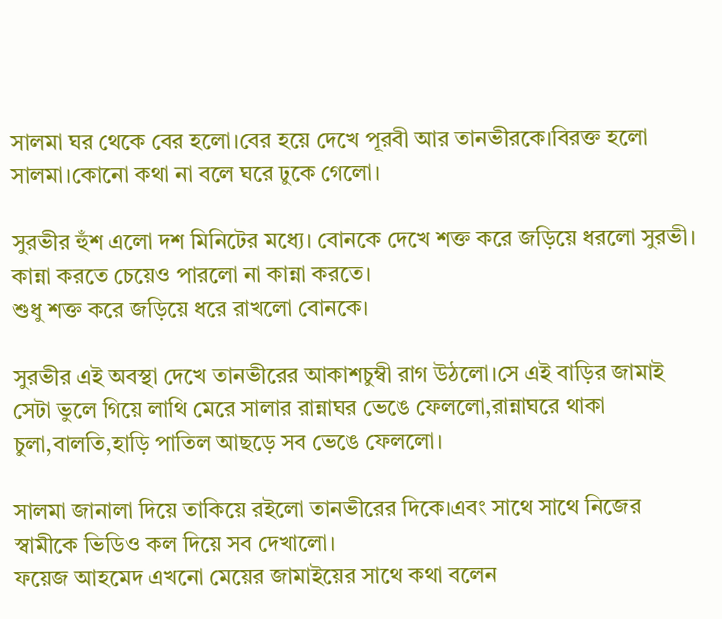সালমা ঘর থেকে বের হলো।বের হয়ে দেখে পূরবী আর তানভীরকে।বিরক্ত হলো সালমা।কোনো কথা না বলে ঘরে ঢুকে গেলো।

সুরভীর হুঁশ এলো দশ মিনিটের মধ্যে। বোনকে দেখে শক্ত করে জড়িয়ে ধরলো সুরভী। কান্না করতে চেয়েও পারলো না কান্না করতে।
শুধু শক্ত করে জড়িয়ে ধরে রাখলো বোনকে।

সুরভীর এই অবস্থা দেখে তানভীরের আকাশচুম্বী রাগ উঠলো।সে এই বাড়ির জামাই সেটা ভুলে গিয়ে লাথি মেরে সালার রান্নাঘর ভেঙে ফেললো,রান্নাঘরে থাকা চুলা,বালতি,হাড়ি পাতিল আছড়ে সব ভেঙে ফেললো।

সালমা জানালা দিয়ে তাকিয়ে রইলো তানভীরের দিকে।এবং সাথে সাথে নিজের স্বামীকে ভিডিও কল দিয়ে সব দেখালো।
ফয়েজ আহমেদ এখনো মেয়ের জামাইয়ের সাথে কথা বলেন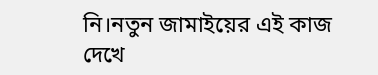নি।নতুন জামাইয়ের এই কাজ দেখে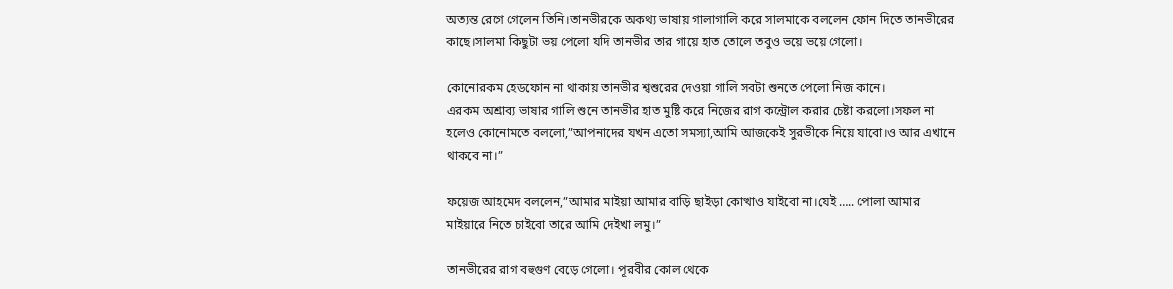অত্যন্ত রেগে গেলেন তিনি।তানভীরকে অকথ্য ভাষায় গালাগালি করে সালমাকে বললেন ফোন দিতে তানভীরের কাছে।সালমা কিছুটা ভয় পেলো যদি তানভীর তার গায়ে হাত তোলে তবুও ভয়ে ভয়ে গেলো।

কোনোরকম হেডফোন না থাকায় তানভীর শ্বশুরের দেওয়া গালি সবটা শুনতে পেলো নিজ কানে।
এরকম অশ্রাব্য ভাষার গালি শুনে তানভীর হাত মুষ্টি করে নিজের রাগ কন্ট্রোল করার চেষ্টা করলো।সফল না হলেও কোনোমতে বললো,”আপনাদের যখন এতো সমস্যা,আমি আজকেই সুরভীকে নিয়ে যাবো।ও আর এখানে থাকবে না।”

ফয়েজ আহমেদ বললেন,”আমার মাইয়া আমার বাড়ি ছাইড়া কোত্থাও যাইবো না।যেই ….. পোলা আমার মাইয়ারে নিতে চাইবো তারে আমি দেইখা লমু।”

তানভীরের রাগ বহুগুণ বেড়ে গেলো। পূরবীর কোল থেকে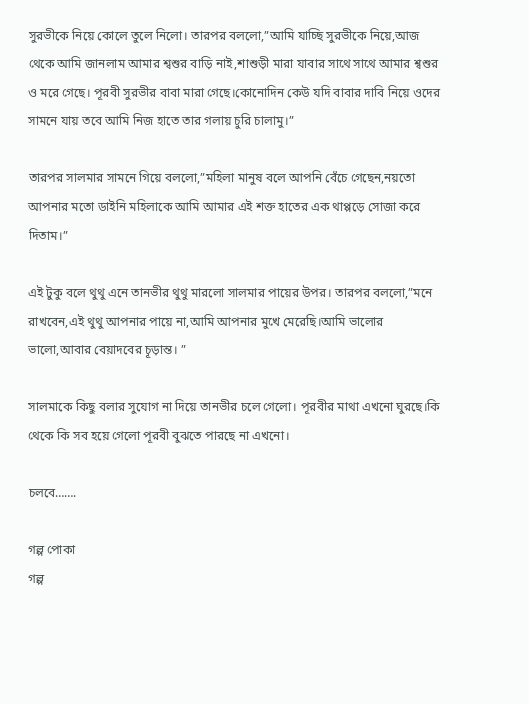সুরভীকে নিয়ে কোলে তুলে নিলো। তারপর বললো,”আমি যাচ্ছি সুরভীকে নিয়ে,আজ থেকে আমি জানলাম আমার শ্বশুর বাড়ি নাই,শাশুড়ী মারা যাবার সাথে সাথে আমার শ্বশুর ও মরে গেছে। পূরবী সুরভীর বাবা মারা গেছে।কোনোদিন কেউ যদি বাবার দাবি নিয়ে ওদের সামনে যায় তবে আমি নিজ হাতে তার গলায় চুরি চালামু।”

তারপর সালমার সামনে গিয়ে বললো,”মহিলা মানুষ বলে আপনি বেঁচে গেছেন,নয়তো আপনার মতো ডাইনি মহিলাকে আমি আমার এই শক্ত হাতের এক থাপ্পড়ে সোজা করে দিতাম।”

এই টুকু বলে থুথু এনে তানভীর থুথু মারলো সালমার পায়ের উপর। তারপর বললো,”মনে রাখবেন,এই থুথু আপনার পায়ে না,আমি আপনার মুখে মেরেছি।আমি ভালোর ভালো,আবার বেয়াদবের চূড়ান্ত। ”

সালমাকে কিছু বলার সুযোগ না দিয়ে তানভীর চলে গেলো। পূরবীর মাথা এখনো ঘুরছে।কি থেকে কি সব হয়ে গেলো পূরবী বুঝতে পারছে না এখনো।

চলবে…….

গল্প পোকা
গল্প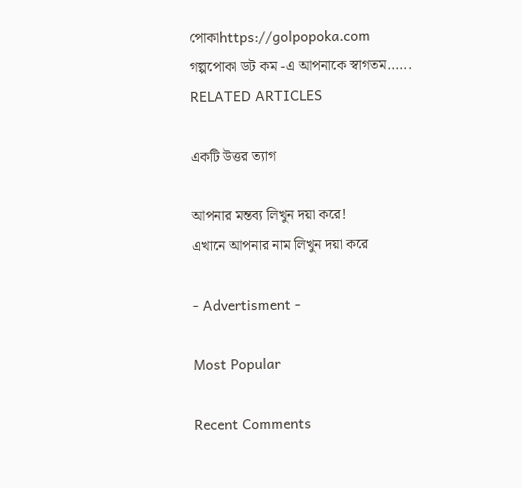পোকাhttps://golpopoka.com
গল্পপোকা ডট কম -এ আপনাকে স্বাগতম......
RELATED ARTICLES

একটি উত্তর ত্যাগ

আপনার মন্তব্য লিখুন দয়া করে!
এখানে আপনার নাম লিখুন দয়া করে

- Advertisment -

Most Popular

Recent Comments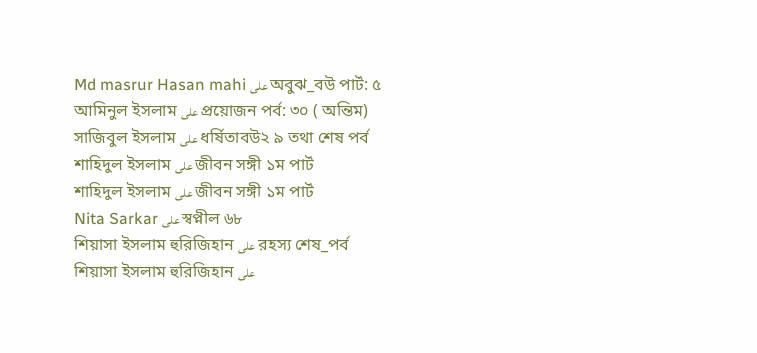Md masrur Hasan mahi على অবুঝ_বউ পার্ট: ৫
আমিনুল ইসলাম على প্রয়োজন পর্ব: ৩০ ( অন্তিম)
সাজিবুল ইসলাম على ধর্ষিতাবউ২ ৯ তথা শেষ পর্ব
শাহিদুল ইসলাম على জীবন সঙ্গী ১ম পার্ট
শাহিদুল ইসলাম على জীবন সঙ্গী ১ম পার্ট
Nita Sarkar على স্বপ্নীল ৬৮
শিয়াসা ইসলাম হুরিজিহান على রহস্য শেষ_পর্ব
শিয়াসা ইসলাম হুরিজিহান على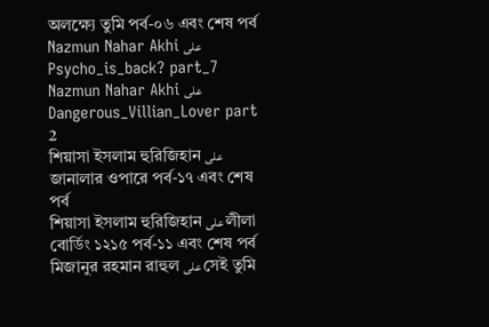অলক্ষ্যে তুমি পর্ব-০৬ এবং শেষ পর্ব
Nazmun Nahar Akhi على Psycho_is_back? part_7
Nazmun Nahar Akhi على Dangerous_Villian_Lover part 2
শিয়াসা ইসলাম হুরিজিহান على জানালার ওপারে পর্ব-১৭ এবং শেষ পর্ব
শিয়াসা ইসলাম হুরিজিহান على লীলা বোর্ডিং ১২১৫ পর্ব-১১ এবং শেষ পর্ব
মিজানুর রহমান রাহুল على সেই তুমি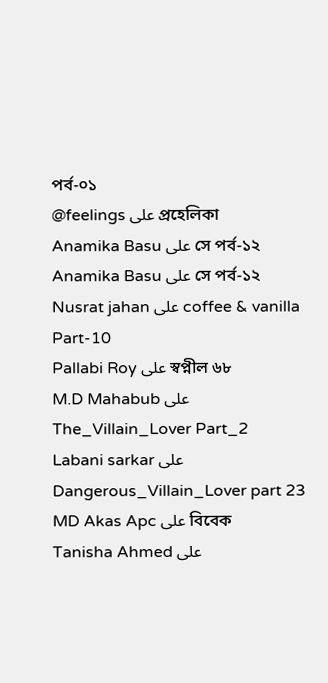পর্ব-০১
@feelings على প্রহেলিকা
Anamika Basu على সে পর্ব-১২
Anamika Basu على সে পর্ব-১২
Nusrat jahan على coffee & vanilla Part-10
Pallabi Roy على স্বপ্নীল ৬৮
M.D Mahabub على The_Villain_Lover Part_2
Labani sarkar على Dangerous_Villain_Lover part 23
MD Akas Apc على বিবেক
Tanisha Ahmed على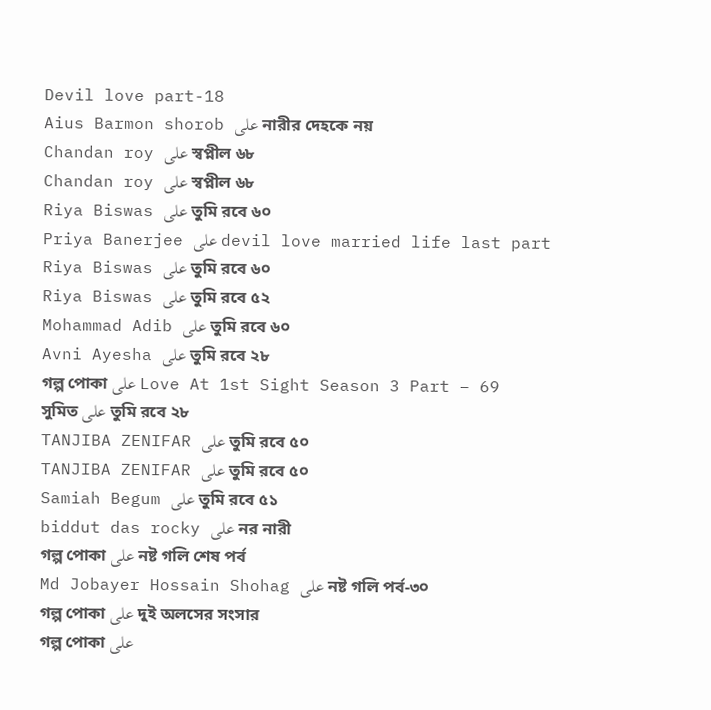Devil love part-18
Aius Barmon shorob على নারীর দেহকে নয়
Chandan roy على স্বপ্নীল ৬৮
Chandan roy على স্বপ্নীল ৬৮
Riya Biswas على তুমি রবে ৬০
Priya Banerjee على devil love married life last part
Riya Biswas على তুমি রবে ৬০
Riya Biswas على তুমি রবে ৫২
Mohammad Adib على তুমি রবে ৬০
Avni Ayesha على তুমি রবে ২৮
গল্প পোকা على Love At 1st Sight Season 3 Part – 69
সুমিত على তুমি রবে ২৮
TANJIBA ZENIFAR على তুমি রবে ৫০
TANJIBA ZENIFAR على তুমি রবে ৫০
Samiah Begum على তুমি রবে ৫১
biddut das rocky على নর নারী
গল্প পোকা على নষ্ট গলি শেষ পর্ব
Md Jobayer Hossain Shohag على নষ্ট গলি পর্ব-৩০
গল্প পোকা على দুই অলসের সংসার
গল্প পোকা على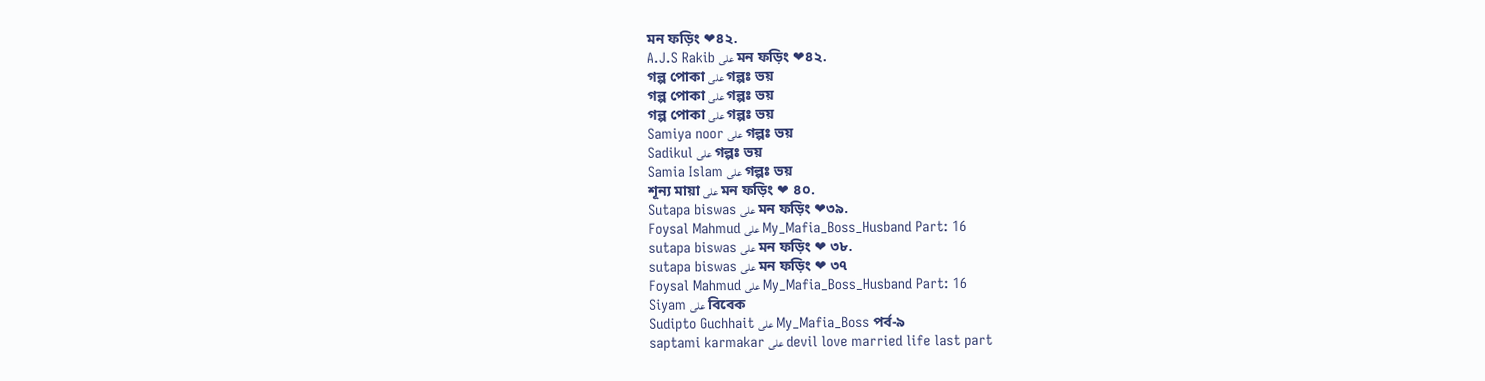মন ফড়িং ❤৪২.
A.J.S Rakib على মন ফড়িং ❤৪২.
গল্প পোকা على গল্পঃ ভয়
গল্প পোকা على গল্পঃ ভয়
গল্প পোকা على গল্পঃ ভয়
Samiya noor على গল্পঃ ভয়
Sadikul على গল্পঃ ভয়
Samia Islam على গল্পঃ ভয়
শূন্য মায়া على মন ফড়িং ❤ ৪০.
Sutapa biswas على মন ফড়িং ❤৩৯.
Foysal Mahmud على My_Mafia_Boss_Husband Part: 16
sutapa biswas على মন ফড়িং ❤ ৩৮.
sutapa biswas على মন ফড়িং ❤ ৩৭
Foysal Mahmud على My_Mafia_Boss_Husband Part: 16
Siyam على বিবেক
Sudipto Guchhait على My_Mafia_Boss পর্ব-৯
saptami karmakar على devil love married life last part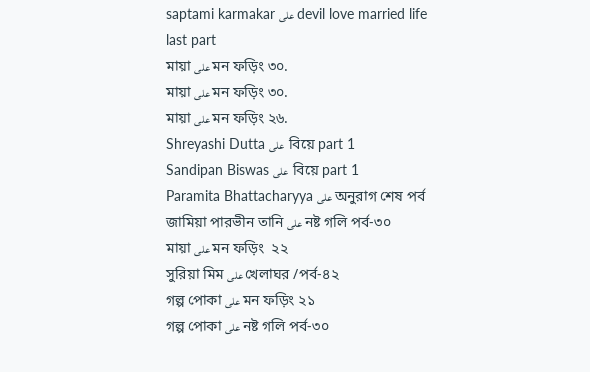saptami karmakar على devil love married life last part
মায়া على মন ফড়িং ৩০.
মায়া على মন ফড়িং ৩০.
মায়া على মন ফড়িং ২৬.
Shreyashi Dutta على  বিয়ে part 1
Sandipan Biswas على  বিয়ে part 1
Paramita Bhattacharyya على অনুরাগ শেষ পর্ব
জামিয়া পারভীন তানি على নষ্ট গলি পর্ব-৩০
মায়া على মন ফড়িং  ২২
সুরিয়া মিম على খেলাঘর /পর্ব-৪২
গল্প পোকা على মন ফড়িং ২১
গল্প পোকা على নষ্ট গলি পর্ব-৩০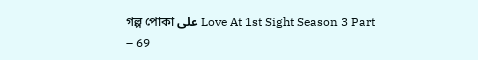গল্প পোকা على Love At 1st Sight Season 3 Part – 69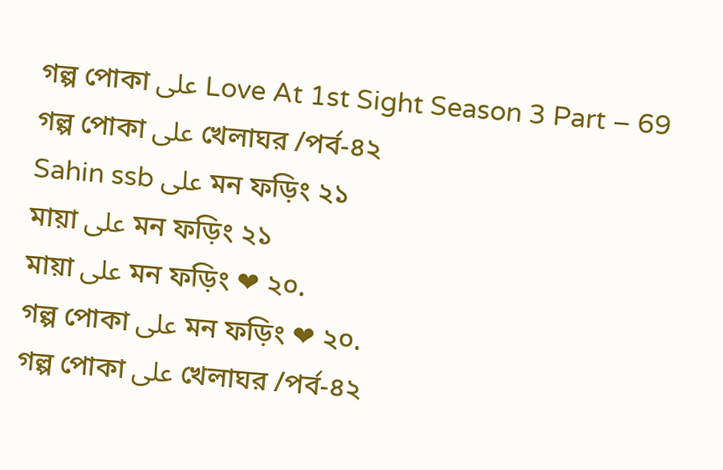গল্প পোকা على Love At 1st Sight Season 3 Part – 69
গল্প পোকা على খেলাঘর /পর্ব-৪২
Sahin ssb على মন ফড়িং ২১
মায়া على মন ফড়িং ২১
মায়া على মন ফড়িং ❤ ২০.
গল্প পোকা على মন ফড়িং ❤ ২০.
গল্প পোকা على খেলাঘর /পর্ব-৪২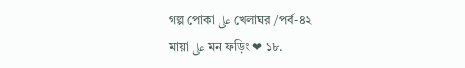গল্প পোকা على খেলাঘর /পর্ব-৪২
মায়া على মন ফড়িং ❤ ১৮.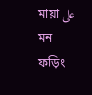মায়া على মন ফড়িং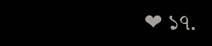❤ ১৭.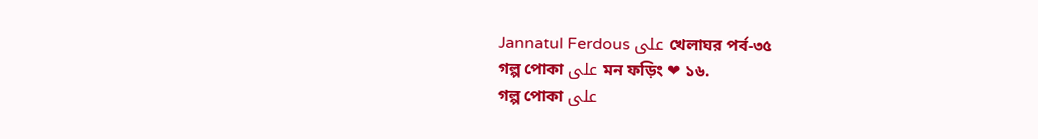Jannatul Ferdous على খেলাঘর পর্ব-৩৫
গল্প পোকা على মন ফড়িং ❤ ১৬.
গল্প পোকা على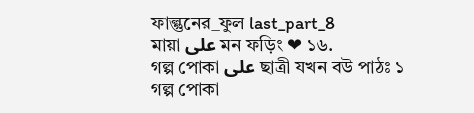ফাল্গুনের_ফুল last_part_8
মায়া على মন ফড়িং ❤ ১৬.
গল্প পোকা على ছাত্রী যখন বউ পাঠঃ ১
গল্প পোকা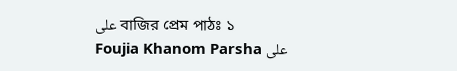على বাজির প্রেম পাঠঃ ১
Foujia Khanom Parsha على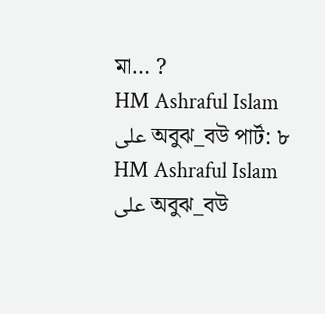মা… ?
HM Ashraful Islam على অবুঝ_বউ পার্ট: ৮
HM Ashraful Islam على অবুঝ_বউ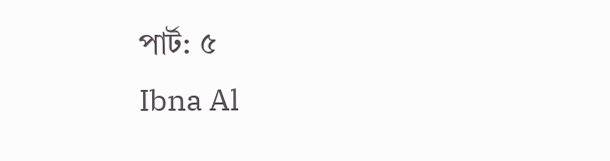পার্ট: ৫
Ibna Al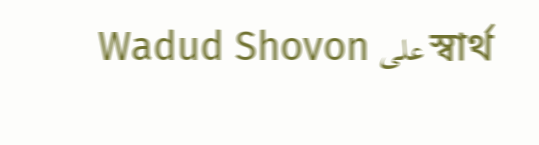Wadud Shovon على স্বার্থ